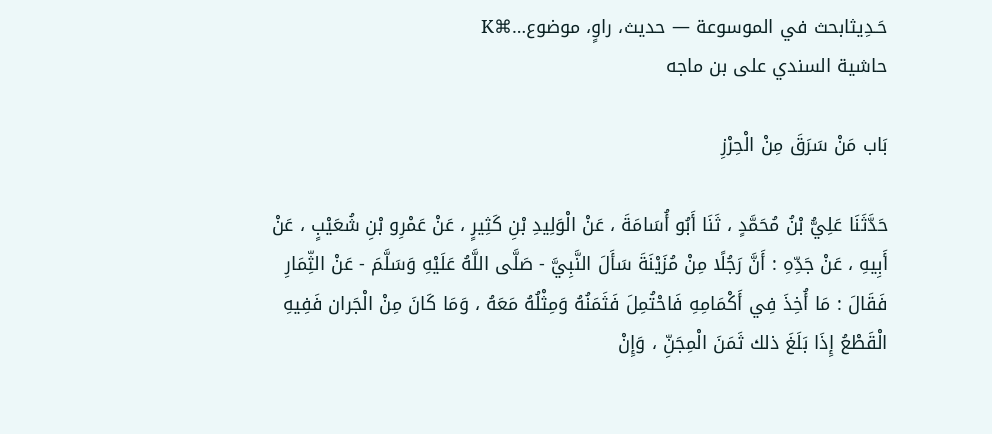حَـدِيثابحث في الموسوعة — حديث، راوٍ، موضوع…⌘K
حاشية السندي على بن ماجه

بَاب مَنْ سَرَقَ مِنْ الْحِرْزِ

حَدَّثَنَا عَلِيُّ بْنُ مُحَمَّدٍ ، ثَنَا أَبُو أُسَامَةَ ، عَنْ الْوَلِيدِ بْنِ كَثِيرٍ ، عَنْ عَمْرِو بْنِ شُعَيْبٍ ، عَنْ أَبِيهِ ، عَنْ جَدِّهِ : أَنَّ رَجُلًا مِنْ مُزَيْنَةَ سَأَلَ النَّبِيَّ - صَلَّى اللَّهُ عَلَيْهِ وَسَلَّمَ - عَنْ الثِّمَارِ فَقَالَ : مَا أُخِذَ فِي أَكْمَامِهِ فَاحْتُمِلَ فَثَمَنُهُ وَمِثْلُهُ مَعَهُ ، وَمَا كَانَ مِنْ الْجَران فَفِيهِ الْقَطْعُ إِذَا بَلَغَ ذلك ثَمَنَ الْمِجَنِّ ، وَإِنْ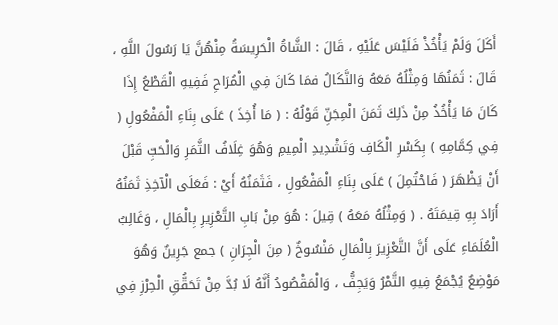أَكَلَ وَلَمْ يَأْخُذْ فَلَيْسَ عَلَيْهِ ، قَالَ : الشَّاةُ الْحَرِيسَةُ مِنْهُنَّ يَا رَسُولَ اللَّهِ ، قَالَ : ثَمَنُهَا وَمِثْلُهُ مَعَهُ وَالنَّكَالُ فمَا كَانَ فِي الْمُرَاحِ فَفِيهِ الْقَطْعُ إِذَا كَانَ مَا يَأْخُذُ مِنْ ذَلِكَ ثَمَنَ الْمِجَنِّ قَوْلُهُ : ( مَا أُخِذَ ) عَلَى بِنَاءِ الْمَفْعُولِ ( فِي كِمَّامِهِ ) بِكَسْرِ الْكَافِ وَتَشْدِيدِ الْمِيمِ وَهُوَ غِلَافُ الثَّمَرِ وَالْحَبِّ قَبْلَ أَنْ يَظْهَرَ ( فَاحْتُمِلَ ) عَلَى بِنَاءِ الْمَفْعُولِ ، فَثَمَنُهُ أَيْ : فَعَلَى الْآخِذِ ثَمَنُهُ أَرَادَ بِهِ قِيمَتَهُ . ( وَمِثْلُهُ مَعَهُ ) قِيلَ : هُوَ مِنْ بَابِ التَّعْزِيرِ بِالْمَالِ ، وَغَالِبُ الْعُلَمَاءِ عَلَى أَنَّ التَّعْزِيرَ بِالْمَالِ مَنْسُوخٌ ( مِنَ الْجِرَانِ ) جمع جَرِينٌ وَهُوَ مَوْضِعٌ يُجْمَعُ فِيهِ التَّمْرُ وَيَجِفُّ ، وَالْمَقْصُودُ أَنَّهُ لَا بُدَّ مِنْ تَحَقُّقِ الْحِرْزِ فِي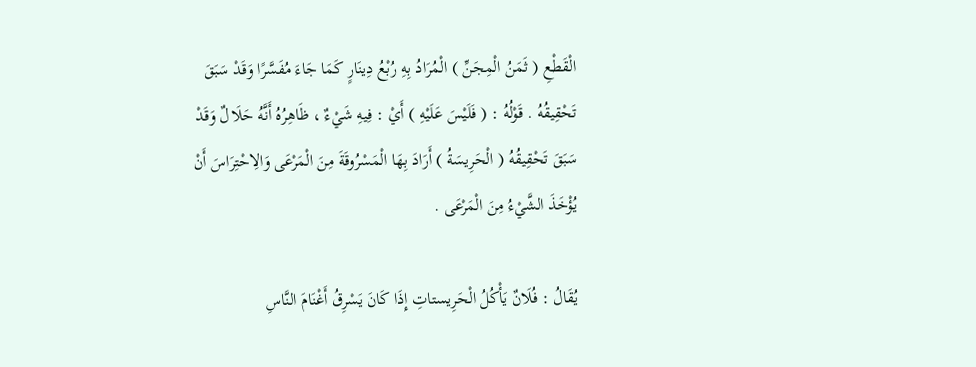الْقَطْعِ ( ثَمَنُ الْمِجَنِّ ) الْمُرَادُ بِهِ رُبْعُ دِينَارٍ كَمَا جَاءَ مُفَسَّرًا وَقَدْ سَبَقَ تَحْقِيقُهُ . قَوْلُهُ : ( فَلَيْسَ عَلَيْهِ ) أَيْ : فِيهِ شَيْءٌ ، ظَاهِرُهُ أَنَّهُ حَلَالٌ وَقَدْ سَبَقَ تَحْقِيقُهُ ( الْحَرِيسَةُ ) أَرَادَ بِهَا الْمَسْرُوقَةَ مِنَ الْمَرْعَى وَالِاحْتِرَاسَ أَنْ يُؤْخَذَ الشَّيْءُ مِنَ الْمَرْعَى .

يُقَالُ : فُلَانٌ يَأْكُلُ الْحَرِيستاتِ إِذَا كَانَ يَسْرِقُ أَغْنَامَ النَّاسِ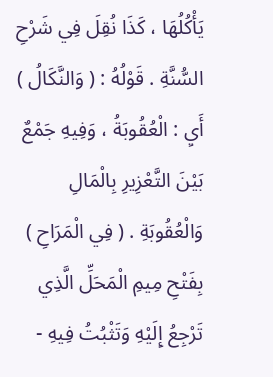يَأْكُلُهَا ، كَذَا نُقِلَ فِي شَرْحِ السُّنَّةِ . قَوْلُهُ : ( وَالنَّكَالُ ) أَيِ : الْعُقُوبَةُ ، وَفِيهِ جَمْعٌ بَيْنَ التَّعْزِيرِ بِالْمَالِ وَالْعُقُوبَةِ . ( فِي الْمَرَاحِ ) بِفَتْحِ مِيمِ الْمَحَلِّ الَّذِي تَرْجِعُ إِلَيْهِ وَتَثْبُتُ فِيهِ -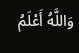وَاللَّهُ أَعْلَمُ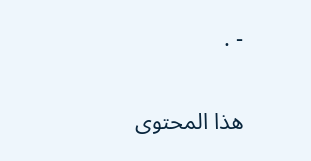- .

هذا المحتوى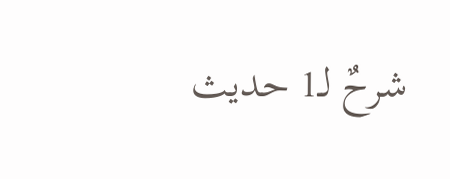شرحٌ لـ1 حديث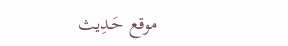موقع حَـدِيث